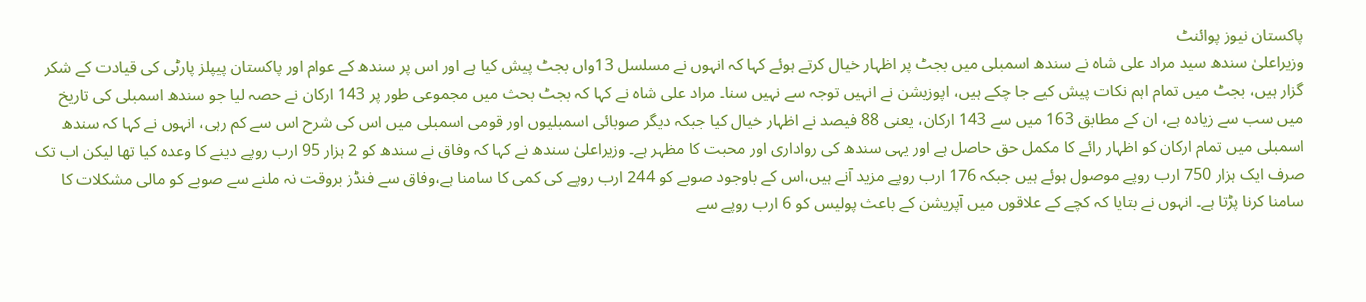پاکستان نیوز پوائنٹ
وزیراعلیٰ سندھ سید مراد علی شاہ نے سندھ اسمبلی میں بجٹ پر اظہار خیال کرتے ہوئے کہا کہ انہوں نے مسلسل 13واں بجٹ پیش کیا ہے اور اس پر سندھ کے عوام اور پاکستان پیپلز پارٹی کی قیادت کے شکر گزار ہیں، بجٹ میں تمام اہم نکات پیش کیے جا چکے ہیں، اپوزیشن نے انہیں توجہ سے نہیں سنا۔ مراد علی شاہ نے کہا کہ بجٹ بحث میں مجموعی طور پر 143 ارکان نے حصہ لیا جو سندھ اسمبلی کی تاریخ میں سب سے زیادہ ہے، ان کے مطابق 163 میں سے 143 ارکان، یعنی 88 فیصد نے اظہار خیال کیا جبکہ دیگر صوبائی اسمبلیوں اور قومی اسمبلی میں اس کی شرح اس سے کم رہی، انہوں نے کہا کہ سندھ اسمبلی میں تمام ارکان کو اظہار رائے کا مکمل حق حاصل ہے اور یہی سندھ کی رواداری اور محبت کا مظہر ہے۔ وزیراعلیٰ سندھ نے کہا کہ وفاق نے سندھ کو 2 ہزار 95 ارب روپے دینے کا وعدہ کیا تھا لیکن اب تک صرف ایک ہزار 750 ارب روپے موصول ہوئے ہیں جبکہ 176 ارب روپے مزید آنے ہیں،اس کے باوجود صوبے کو 244 ارب روپے کی کمی کا سامنا ہے،وفاق سے فنڈز بروقت نہ ملنے سے صوبے کو مالی مشکلات کا سامنا کرنا پڑتا ہے۔ انہوں نے بتایا کہ کچے کے علاقوں میں آپریشن کے باعث پولیس کو 6 ارب روپے سے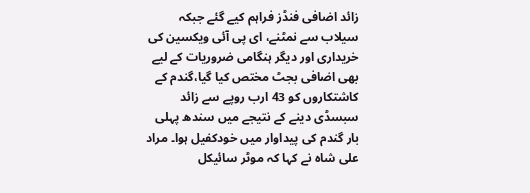زائد اضافی فنڈز فراہم کیے گئے جبکہ سیلاب سے نمٹنے، ای پی آئی ویکسین کی خریداری اور دیگر ہنگامی ضروریات کے لیے بھی اضافی بجٹ مختص کیا گیا،گندم کے کاشتکاروں کو 43 ارب روپے سے زائد سبسڈی دینے کے نتیجے میں سندھ پہلی بار گندم کی پیداوار میں خودکفیل ہوا۔ مراد علی شاہ نے کہا کہ موٹر سائیکل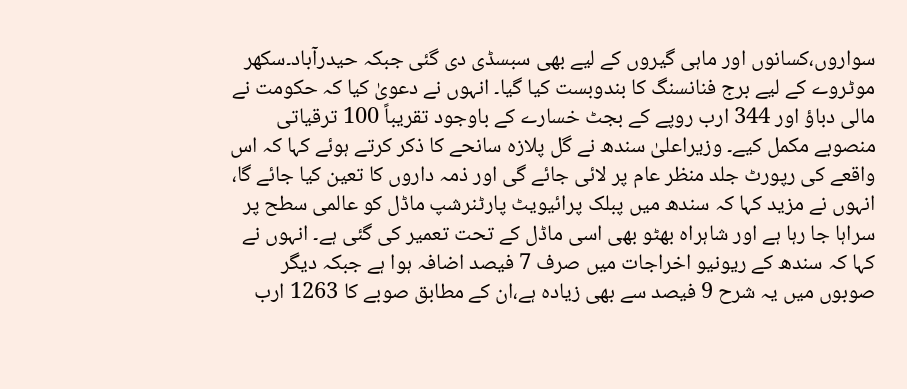سواروں،کسانوں اور ماہی گیروں کے لیے بھی سبسڈی دی گئی جبکہ حیدرآباد۔سکھر موٹروے کے لیے برج فنانسنگ کا بندوبست کیا گیا۔ انہوں نے دعویٰ کیا کہ حکومت نے مالی دباؤ اور 344 ارب روپے کے بجٹ خسارے کے باوجود تقریباً 100 ترقیاتی منصوبے مکمل کیے۔ وزیراعلیٰ سندھ نے گل پلازہ سانحے کا ذکر کرتے ہوئے کہا کہ اس واقعے کی رپورٹ جلد منظر عام پر لائی جائے گی اور ذمہ داروں کا تعین کیا جائے گا، انہوں نے مزید کہا کہ سندھ میں پبلک پرائیویٹ پارٹنرشپ ماڈل کو عالمی سطح پر سراہا جا رہا ہے اور شاہراہ بھٹو بھی اسی ماڈل کے تحت تعمیر کی گئی ہے۔ انہوں نے کہا کہ سندھ کے ریونیو اخراجات میں صرف 7 فیصد اضافہ ہوا ہے جبکہ دیگر صوبوں میں یہ شرح 9 فیصد سے بھی زیادہ ہے،ان کے مطابق صوبے کا 1263 ارب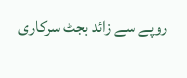روپے سے زائد بجٹ سرکاری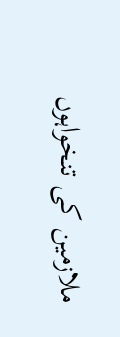ملازمین کی تنخواہوں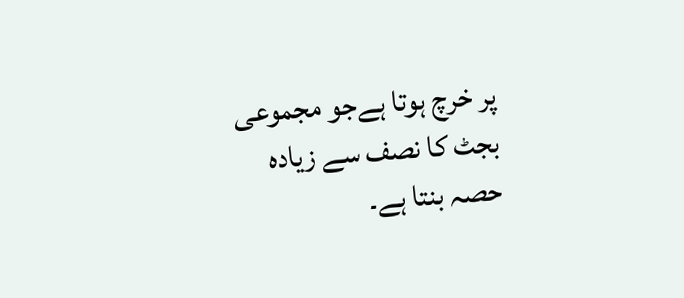پر خرچ ہوتا ہےجو مجموعی بجٹ کا نصف سے زیادہ حصہ بنتا ہے۔